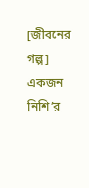[জীবনের গল্প] একজন নিশি’র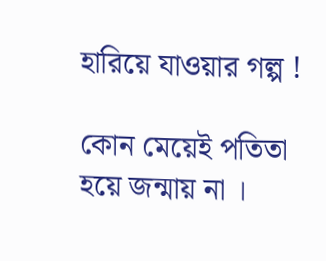হারিয়ে যাওয়ার গল্প !

কোন মেয়েই পতিতা হয়ে জন্মায় না ।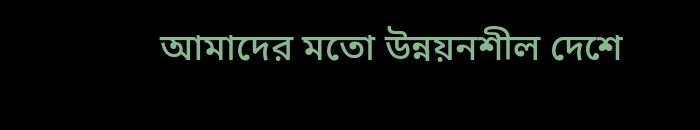আমাদের মতো উন্নয়নশীল দেশে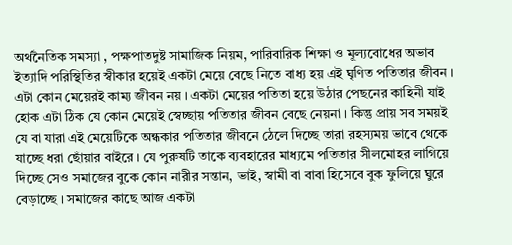অর্থনৈতিক সমস্যা , পক্ষপাতদুষ্ট সামাজিক নিয়ম, পারিবারিক শিক্ষা ও মূল্যবোধের অভাব ইত্যাদি পরিস্থিতির স্বীকার হয়েই একটা মেয়ে বেছে নিতে বাধ্য হয় এই ঘৃণিত পতিতার জীবন । এটা কোন মেয়েরই কাম্য জীবন নয় । একটা মেয়ের পতিতা হয়ে উঠার পেছনের কাহিনী যাই হোক এটা ঠিক যে কোন মেয়েই স্বেচ্ছায় পতিতার জীবন বেছে নেয়না । কিন্তু প্রায় সব সময়ই যে বা যারা এই মেয়েটিকে অন্ধকার পতিতার জীবনে ঠেলে দিচ্ছে তারা রহস্যময় ভাবে থেকে যাচ্ছে ধরা ছোঁয়ার বাইরে । যে পুরুষটি তাকে ব্যবহারের মাধ্যমে পতিতার সীলমোহর লাগিয়ে দিচ্ছে সেও সমাজের বুকে কোন নারীর সন্তান, ভাই, স্বামী বা বাবা হিসেবে বুক ফুলিয়ে ঘুরে বেড়াচ্ছে । সমাজের কাছে আজ একটা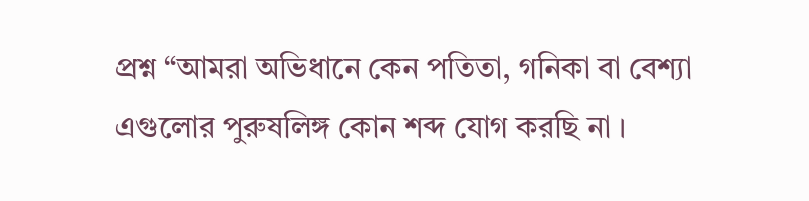প্রশ্ন “আমরা অভিধানে কেন পতিতা, গনিকা বা বেশ্যা এগুলোর পুরুষলিঙ্গ কোন শব্দ যোগ করছি না ।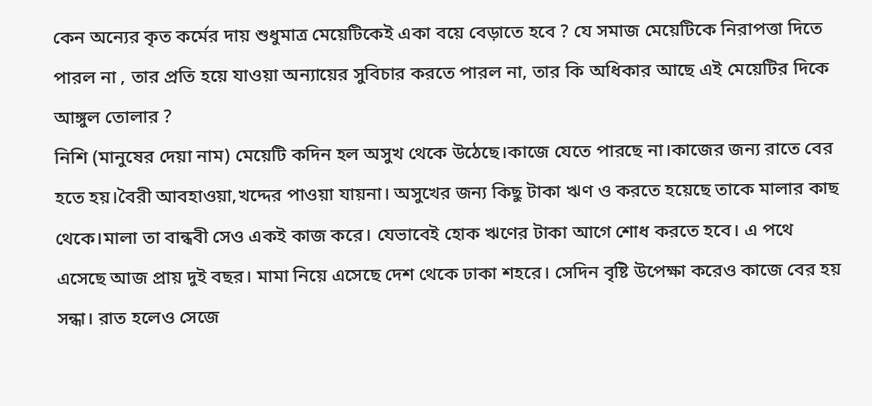কেন অন্যের কৃত কর্মের দায় শুধুমাত্র মেয়েটিকেই একা বয়ে বেড়াতে হবে ? যে সমাজ মেয়েটিকে নিরাপত্তা দিতে পারল না , তার প্রতি হয়ে যাওয়া অন্যায়ের সুবিচার করতে পারল না, তার কি অধিকার আছে এই মেয়েটির দিকে আঙ্গুল তোলার ?
নিশি (মানুষের দেয়া নাম) মেয়েটি কদিন হল অসুখ থেকে উঠেছে।কাজে যেতে পারছে না।কাজের জন্য রাতে বের হতে হয়।বৈরী আবহাওয়া,খদ্দের পাওয়া যায়না। অসুখের জন্য কিছু টাকা ঋণ ও করতে হয়েছে তাকে মালার কাছ থেকে।মালা তা বান্ধবী সেও একই কাজ করে। যেভাবেই হোক ঋণের টাকা আগে শোধ করতে হবে। এ পথে এসেছে আজ প্রায় দুই বছর। মামা নিয়ে এসেছে দেশ থেকে ঢাকা শহরে। সেদিন বৃষ্টি উপেক্ষা করেও কাজে বের হয় সন্ধা। রাত হলেও সেজে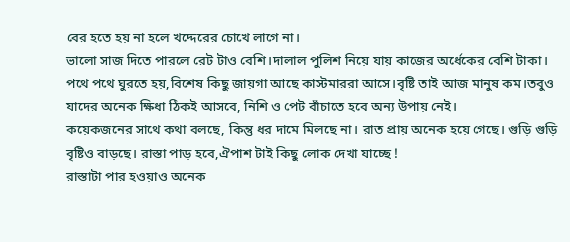বের হতে হয় না হলে খদ্দেরের চোখে লাগে না।
ভালো সাজ দিতে পারলে রেট টাও বেশি।দালাল পুলিশ নিয়ে যায় কাজের অর্ধেকের বেশি টাকা। পথে পথে ঘুরতে হয়,বিশেষ কিছু জায়গা আছে কাস্টমাররা আসে।বৃষ্টি তাই আজ মানুষ কম।তবুও যাদের অনেক ক্ষিধা ঠিকই আসবে, নিশি ও পেট বাঁচাতে হবে অন্য উপায় নেই।
কয়েকজনের সাথে কথা বলছে, কিন্তু ধর দামে মিলছে না। রাত প্রায় অনেক হয়ে গেছে। গুড়ি গুড়ি বৃষ্টিও বাড়ছে। রাস্তা পাড় হবে,ঐপাশ টাই কিছু লোক দেখা যাচ্ছে !
রাস্তাটা পার হওয়াও অনেক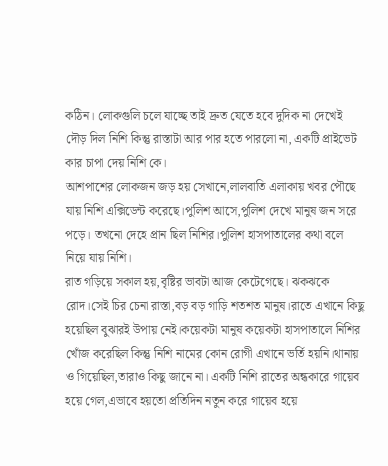কঠিন। লোকগুলি চলে যাচ্ছে তাই দ্রুত যেতে হবে দুদিক না দেখেই দৌড় দিল নিশি কিন্তু রাস্তাটা আর পার হতে পারলো না, একটি প্রাইভেট কার চাপা দেয় নিশি কে।
আশপাশের লোকজন জড় হয় সেখানে,লালবাতি এলাকায় খবর পৌছে যায় নিশি এক্সিডেন্ট করেছে।পুলিশ আসে,পুলিশ দেখে মানুষ জন সরে পড়ে। তখনো দেহে প্রান ছিল নিশির।পুলিশ হাসপাতালের কথা বলে নিয়ে যায় নিশি।
রাত গড়িয়ে সকাল হয়,বৃষ্টির ভাবটা আজ কেটেগেছে। ঝকঝকে রোদ।সেই চির চেনা রাস্তা,বড় বড় গাড়ি শতশত মানুষ।রাতে এখানে কিছু হয়েছিল বুঝারই উপায় নেই।কয়েকটা মানুষ কয়েকটা হাসপাতালে নিশির খোঁজ করেছিল কিন্তু নিশি নামের কোন রোগী এখানে ভর্তি হয়নি।থানায় ও গিয়েছিল,তারাও কিছু জানে না। একটি নিশি রাতের অন্ধকারে গায়েব হয়ে গেল,এভাবে হয়তো প্রতিদিন নতুন করে গায়েব হয়ে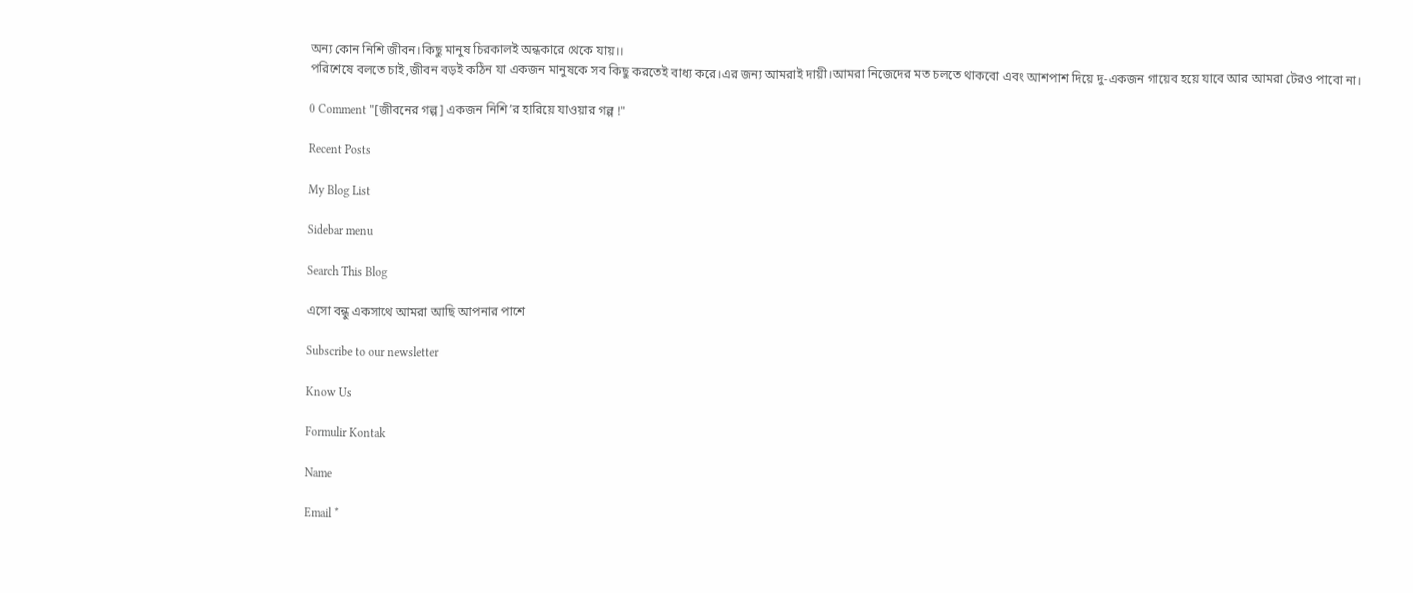অন্য কোন নিশি জীবন।কিছু মানুষ চিরকালই অন্ধকারে থেকে যায়।।
পরিশেষে বলতে চাই,জীবন বড়ই কঠিন যা একজন মানুষকে সব কিছু করতেই বাধ্য করে।এর জন্য আমরাই দায়ী।আমরা নিজেদের মত চলতে থাকবো এবং আশপাশ দিয়ে দু-একজন গায়েব হয়ে যাবে আর আমরা টেরও পাবো না।

0 Comment "[জীবনের গল্প] একজন নিশি’র হারিয়ে যাওয়ার গল্প !"

Recent Posts

My Blog List

Sidebar menu

Search This Blog

এসো বন্ধু একসাথে আমরা আছি আপনার পাশে

Subscribe to our newsletter

Know Us

Formulir Kontak

Name

Email *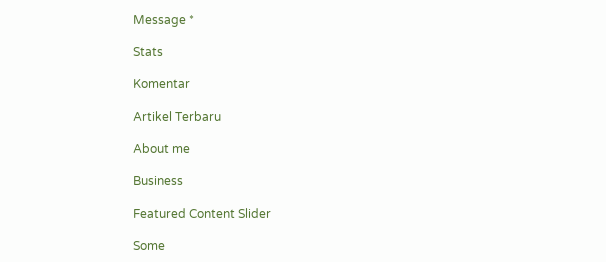Message *

Stats

Komentar

Artikel Terbaru

About me

Business

Featured Content Slider

Some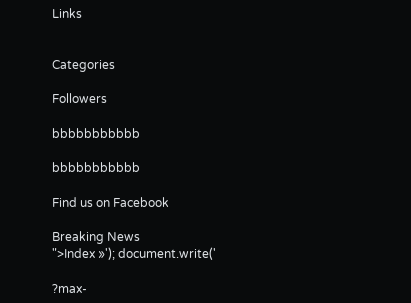Links


Categories

Followers

bbbbbbbbbbb

bbbbbbbbbbb

Find us on Facebook

Breaking News
">Index »'); document.write('

?max-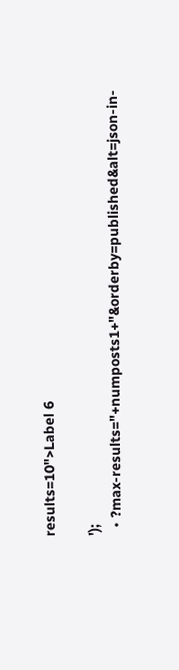results=10">Label 6

');
  • ?max-results="+numposts1+"&orderby=published&alt=json-in-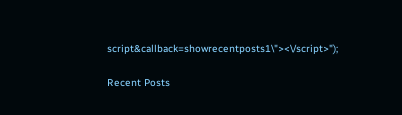script&callback=showrecentposts1\"><\/script>");

Recent Posts